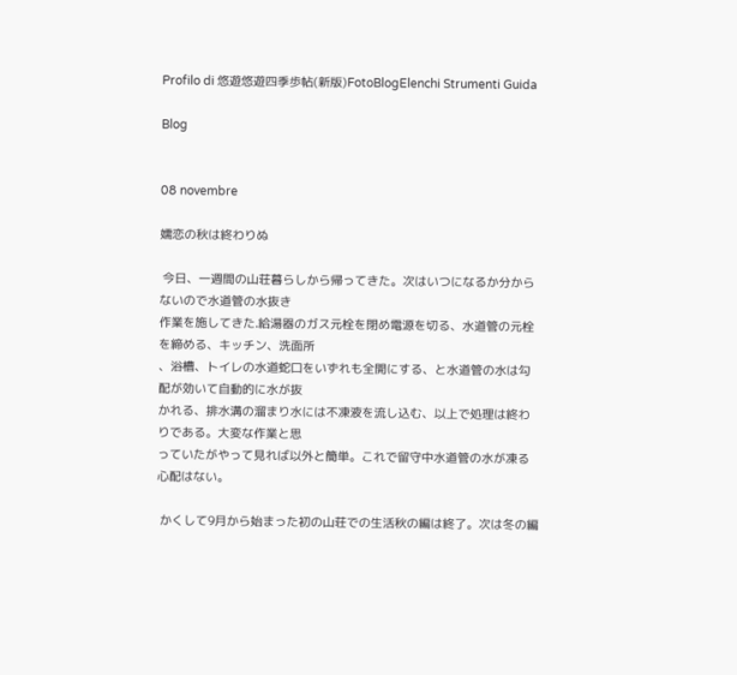Profilo di 悠遊悠遊四季歩帖(新版)FotoBlogElenchi Strumenti Guida

Blog


08 novembre

嬬恋の秋は終わりぬ

 今日、一週間の山荘暮らしから帰ってきた。次はいつになるか分からないので水道管の水抜き
作業を施してきた.給湯器のガス元栓を閉め電源を切る、水道管の元栓を締める、キッチン、洗面所
、浴槽、トイレの水道蛇口をいずれも全開にする、と水道管の水は勾配が効いて自動的に水が抜
かれる、排水溝の溜まり水には不凍液を流し込む、以上で処理は終わりである。大変な作業と思
っていたがやって見れば以外と簡単。これで留守中水道管の水が凍る心配はない。

 かくして9月から始まった初の山荘での生活秋の編は終了。次は冬の編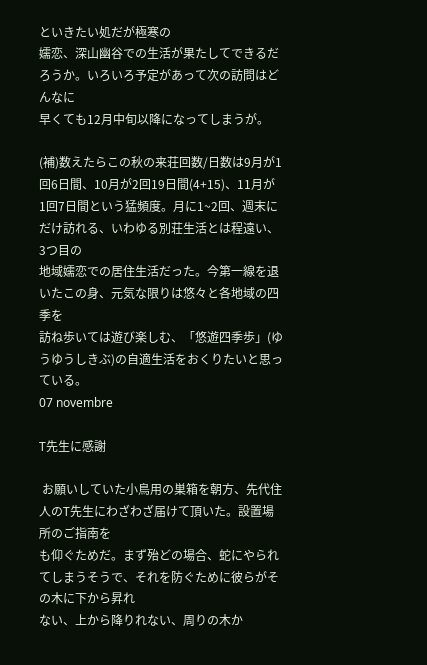といきたい処だが極寒の
嬬恋、深山幽谷での生活が果たしてできるだろうか。いろいろ予定があって次の訪問はどんなに
早くても12月中旬以降になってしまうが。

(補)数えたらこの秋の来荘回数/日数は9月が1回6日間、10月が2回19日間(4+15)、11月が
1回7日間という猛頻度。月に1~2回、週末にだけ訪れる、いわゆる別荘生活とは程遠い、3つ目の
地域嬬恋での居住生活だった。今第一線を退いたこの身、元気な限りは悠々と各地域の四季を
訪ね歩いては遊び楽しむ、「悠遊四季歩」(ゆうゆうしきぶ)の自適生活をおくりたいと思っている。
07 novembre

T先生に感謝

 お願いしていた小鳥用の巣箱を朝方、先代住人のT先生にわざわざ届けて頂いた。設置場所のご指南を
も仰ぐためだ。まず殆どの場合、蛇にやられてしまうそうで、それを防ぐために彼らがその木に下から昇れ
ない、上から降りれない、周りの木か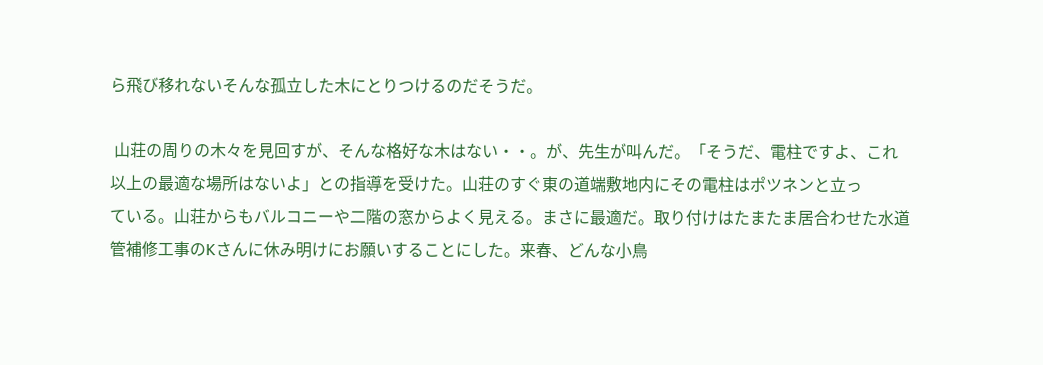ら飛び移れないそんな孤立した木にとりつけるのだそうだ。

 山荘の周りの木々を見回すが、そんな格好な木はない・・。が、先生が叫んだ。「そうだ、電柱ですよ、これ
以上の最適な場所はないよ」との指導を受けた。山荘のすぐ東の道端敷地内にその電柱はポツネンと立っ
ている。山荘からもバルコニーや二階の窓からよく見える。まさに最適だ。取り付けはたまたま居合わせた水道
管補修工事のKさんに休み明けにお願いすることにした。来春、どんな小鳥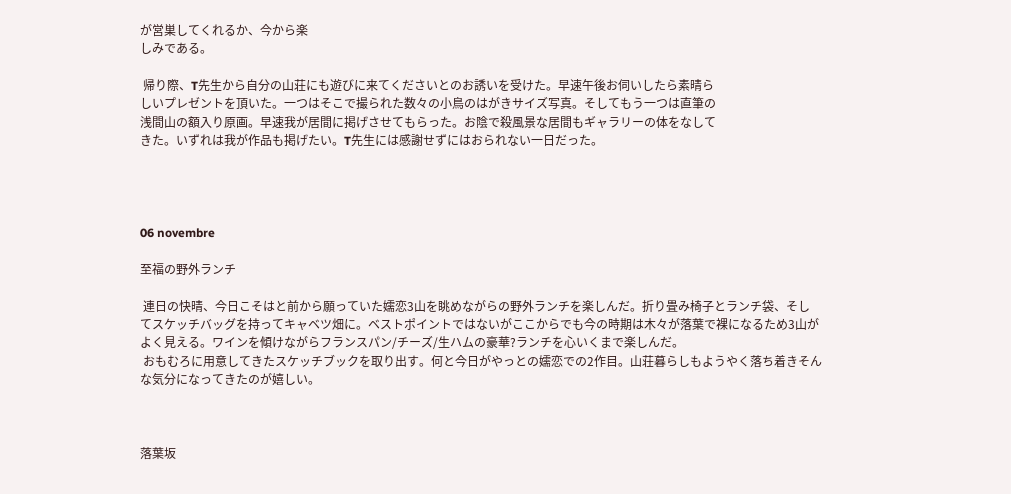が営巣してくれるか、今から楽
しみである。

 帰り際、T先生から自分の山荘にも遊びに来てくださいとのお誘いを受けた。早速午後お伺いしたら素晴ら
しいプレゼントを頂いた。一つはそこで撮られた数々の小鳥のはがきサイズ写真。そしてもう一つは直筆の
浅間山の額入り原画。早速我が居間に掲げさせてもらった。お陰で殺風景な居間もギャラリーの体をなして
きた。いずれは我が作品も掲げたい。T先生には感謝せずにはおられない一日だった。




06 novembre

至福の野外ランチ

 連日の快晴、今日こそはと前から願っていた嬬恋3山を眺めながらの野外ランチを楽しんだ。折り畳み椅子とランチ袋、そし
てスケッチバッグを持ってキャベツ畑に。ベストポイントではないがここからでも今の時期は木々が落葉で裸になるため3山が
よく見える。ワインを傾けながらフランスパン/チーズ/生ハムの豪華?ランチを心いくまで楽しんだ。
 おもむろに用意してきたスケッチブックを取り出す。何と今日がやっとの嬬恋での2作目。山荘暮らしもようやく落ち着きそん
な気分になってきたのが嬉しい。



落葉坂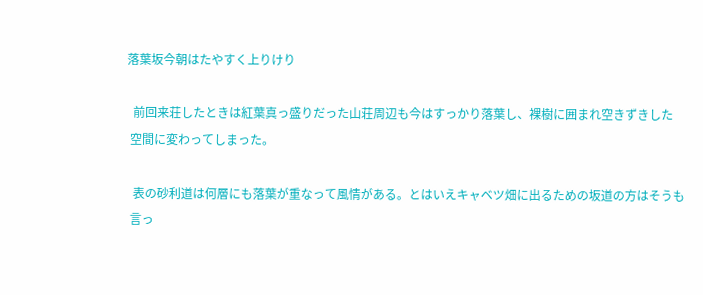落葉坂今朝はたやすく上りけり

  前回来荘したときは紅葉真っ盛りだった山荘周辺も今はすっかり落葉し、裸樹に囲まれ空きずきした
 空間に変わってしまった。

  表の砂利道は何層にも落葉が重なって風情がある。とはいえキャベツ畑に出るための坂道の方はそうも
 言っ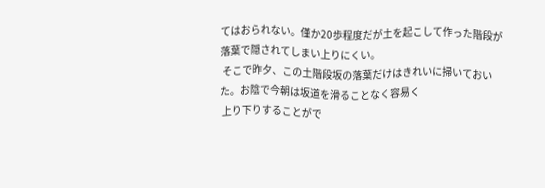てはおられない。僅か20歩程度だが土を起こして作った階段が落葉で隠されてしまい上りにくい。
 そこで昨夕、この土階段坂の落葉だけはきれいに掃いておいた。お陰で今朝は坂道を滑ることなく容易く
 上り下りすることがで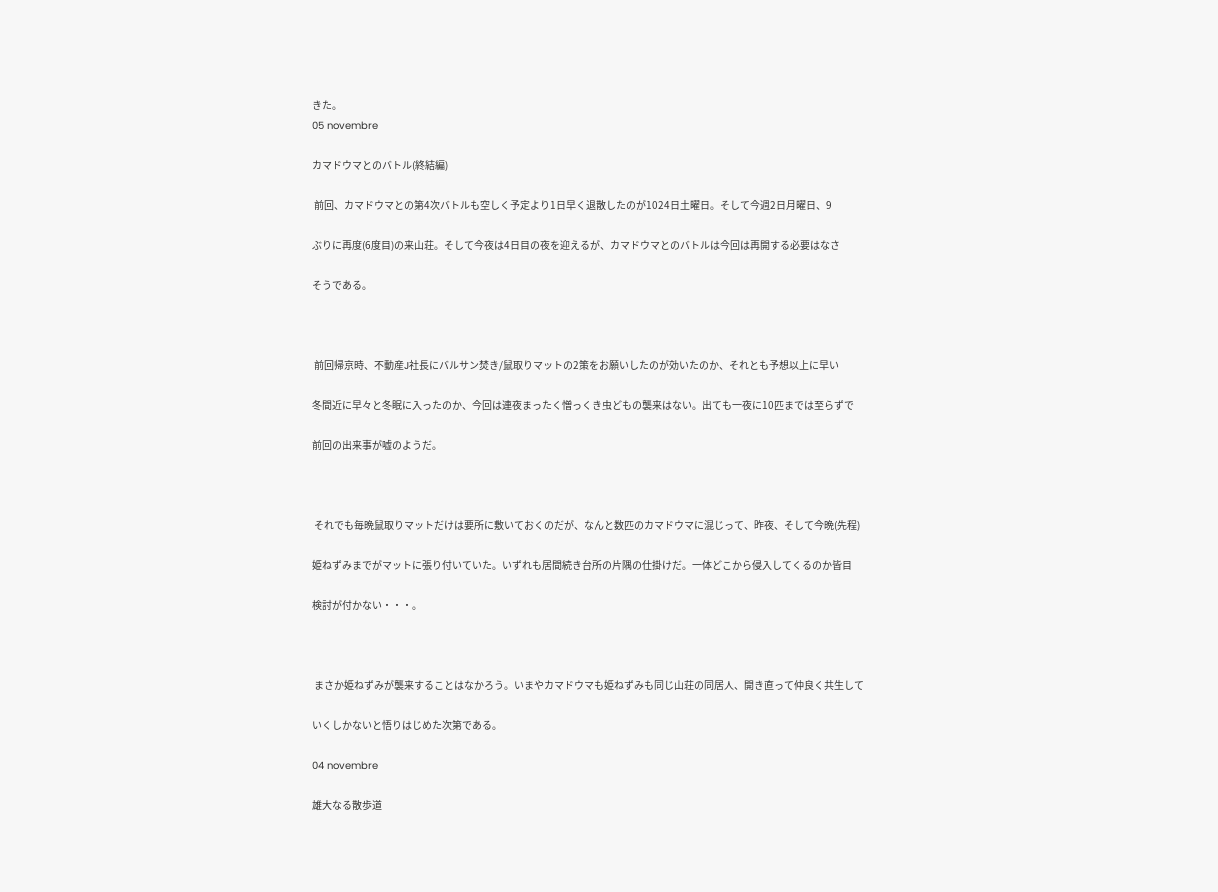きた。
05 novembre

カマドウマとのバトル(終結編)

 前回、カマドウマとの第4次バトルも空しく予定より1日早く退散したのが1024日土曜日。そして今週2日月曜日、9

ぶりに再度(6度目)の来山荘。そして今夜は4日目の夜を迎えるが、カマドウマとのバトルは今回は再開する必要はなさ

そうである。



 前回帰京時、不動産J社長にバルサン焚き/鼠取りマットの2策をお願いしたのが効いたのか、それとも予想以上に早い

冬間近に早々と冬眠に入ったのか、今回は連夜まったく憎っくき虫どもの襲来はない。出ても一夜に10匹までは至らずで

前回の出来事が嘘のようだ。



 それでも毎晩鼠取りマットだけは要所に敷いておくのだが、なんと数匹のカマドウマに混じって、昨夜、そして今晩(先程)

姫ねずみまでがマットに張り付いていた。いずれも居間続き台所の片隅の仕掛けだ。一体どこから侵入してくるのか皆目

検討が付かない・・・。



 まさか姫ねずみが襲来することはなかろう。いまやカマドウマも姫ねずみも同じ山荘の同居人、開き直って仲良く共生して

いくしかないと悟りはじめた次第である。

04 novembre

雄大なる散歩道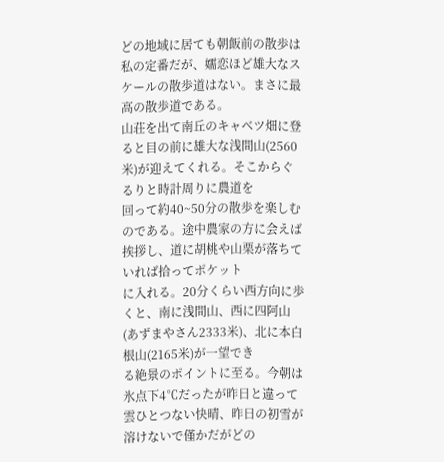どの地域に居ても朝飯前の散歩は私の定番だが、嬬恋ほど雄大なスケールの散歩道はない。まさに最高の散歩道である。
山荘を出て南丘のキャベツ畑に登ると目の前に雄大な浅間山(2560米)が迎えてくれる。そこからぐるりと時計周りに農道を
回って約40~50分の散歩を楽しむのである。途中農家の方に会えば挨拶し、道に胡桃や山栗が落ちていれば拾ってポケット
に入れる。20分くらい西方向に歩くと、南に浅間山、西に四阿山(あずまやさん2333米)、北に本白根山(2165米)が一望でき
る絶景のポイントに至る。今朝は氷点下4℃だったが昨日と違って雲ひとつない快晴、昨日の初雪が溶けないで僅かだがどの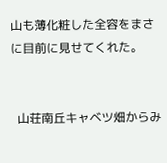山も薄化粧した全容をまさに目前に見せてくれた。


  山荘南丘キャベツ畑からみ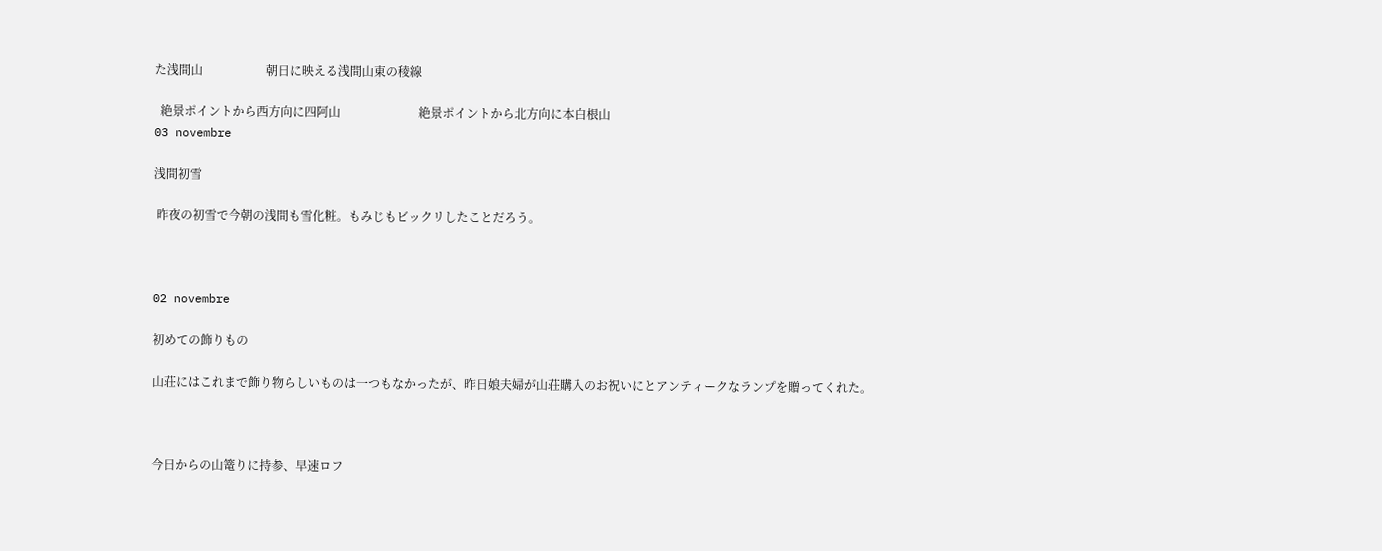た浅間山                     朝日に映える浅間山東の稜線

  絶景ポイントから西方向に四阿山                          絶景ポイントから北方向に本白根山
03 novembre

浅間初雪

 昨夜の初雪で今朝の浅間も雪化粧。もみじもビックリしたことだろう。



02 novembre

初めての飾りもの

山荘にはこれまで飾り物らしいものは一つもなかったが、昨日娘夫婦が山荘購入のお祝いにとアンティークなランプを贈ってくれた。



今日からの山篭りに持参、早速ロフ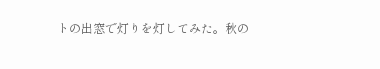トの出窓で灯りを灯してみた。秋の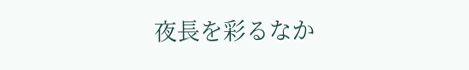夜長を彩るなか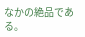なかの絶品である。